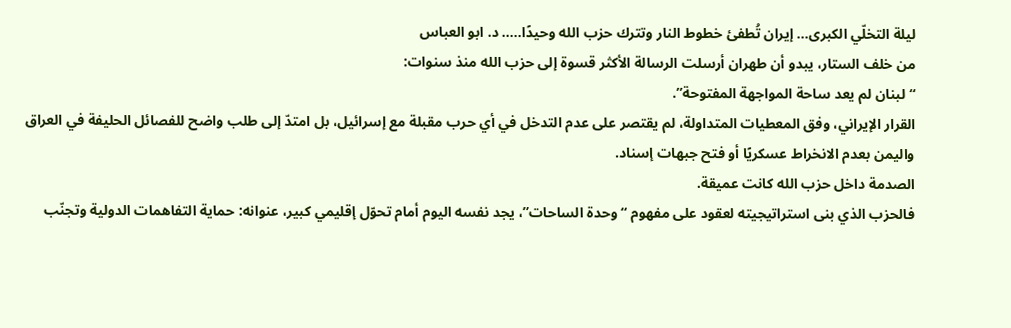ليلة التخلّي الكبرى… إيران تُطفئ خطوط النار وتترك حزب الله وحيدًا….. د. ابو العباس
من خلف الستار، يبدو أن طهران أرسلت الرسالة الأكثر قسوة إلى حزب الله منذ سنوات:
“لبنان لم يعد ساحة المواجهة المفتوحة”.
القرار الإيراني، وفق المعطيات المتداولة، لم يقتصر على عدم التدخل في أي حرب مقبلة مع إسرائيل، بل امتدّ إلى طلب واضح للفصائل الحليفة في العراق واليمن بعدم الانخراط عسكريًا أو فتح جبهات إسناد.
الصدمة داخل حزب الله كانت عميقة.
فالحزب الذي بنى استراتيجيته لعقود على مفهوم “وحدة الساحات”، يجد نفسه اليوم أمام تحوّل إقليمي كبير، عنوانه: حماية التفاهمات الدولية وتجنّب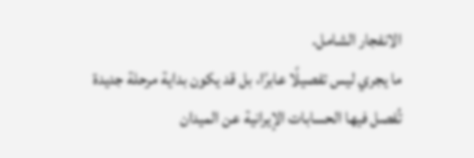الانفجار الشامل.
ما يجري ليس تفصيلًا عابرًا، بل قد يكون بداية مرحلة جديدة تُفصل فيها الحسابات الإيرانية عن الميدان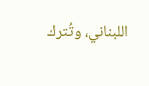اللبناني، وتُترك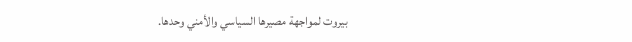بيروت لمواجهة مصيرها السياسي والأمني وحدها.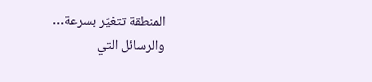المنطقة تتغيّر بسرعة…
والرسائل التي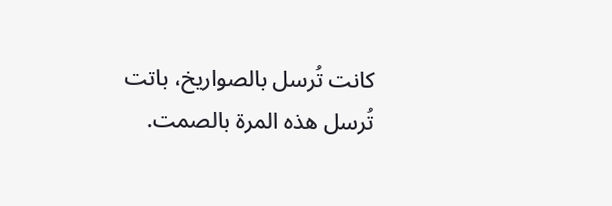كانت تُرسل بالصواريخ، باتت تُرسل هذه المرة بالصمت.